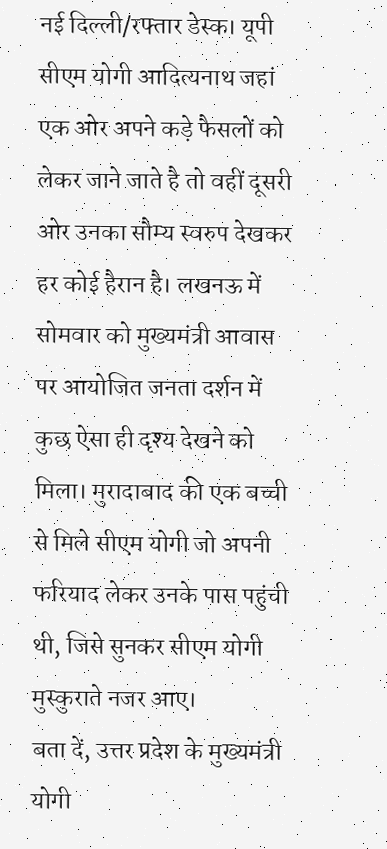नई दिल्ली/रफ्तार डेस्क। यूपी सीएम योगी आदित्यनाथ जहां एक ओर अपने कड़े फैसलों को लेकर जाने जाते है तो वहीं दूसरी ओर उनका सौम्य स्वरुप देखकर हर कोई हैरान है। लखनऊ में सोमवार को मुख्यमंत्री आवास पर आयोजित जनता दर्शन में कुछ ऐसा ही दृश्य देखने को मिला। मुरादाबाद की एक बच्ची से मिले सीएम योगी जो अपनी फरियाद लेकर उनके पास पहुंची थी, जिसे सुनकर सीएम योगी मुस्कुराते नजर आए।
बता दें, उत्तर प्रदेश के मुख्यमंत्री योगी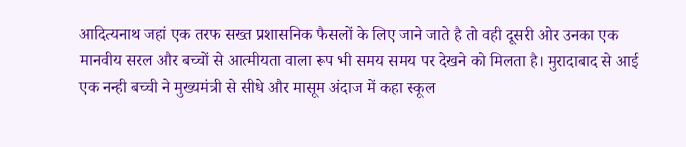आदित्यनाथ जहां एक तरफ सख्त प्रशासनिक फैसलों के लिए जाने जाते है तो वही दूसरी ओर उनका एक मानवीय सरल और बच्चों से आत्मीयता वाला रूप भी समय समय पर देखने को मिलता है। मुरादाबाद से आई एक नन्ही बच्ची ने मुख्यमंत्री से सीधे और मासूम अंदाज में कहा स्कूल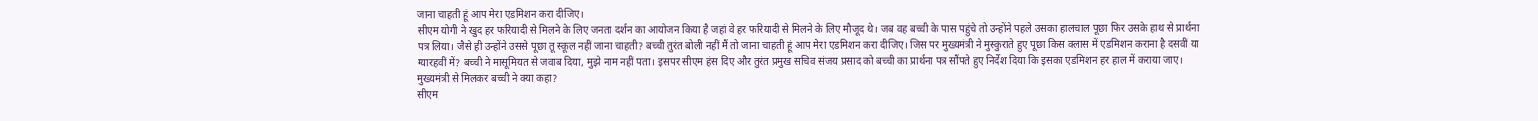जाना चाहती हूं आप मेरा एडमिशन करा दीजिए।
सीएम योगी ने खुद हर फरियादी से मिलने के लिए जनता दर्शन का आयोजन किया है जहां वे हर फरियादी से मिलने के लिए मौजूद थे। जब वह बच्ची के पास पहुंचे तो उन्होंने पहले उसका हालचाल पूछा फिर उसके हाथ से प्रार्थना पत्र लिया। जैसे ही उन्होंने उससे पूछा तू स्कूल नहीं जाना चाहती? बच्ची तुरंत बोली नहीं मैं तो जाना चाहती हूं आप मेरा एडमिशन करा दीजिए। जिस पर मुख्यमंत्री ने मुस्कुराते हुए पूछा किस क्लास में एडमिशन कराना है दसवीं या ग्यारहवीं में? बच्ची ने मासूमियत से जवाब दिया, मुझे नाम नहीं पता। इसपर सीएम हंस दिए और तुरंत प्रमुख सचिव संजय प्रसाद को बच्ची का प्रार्थना पत्र सौंपते हुए निर्देश दिया कि इसका एडमिशन हर हाल में कराया जाए।
मुख्यमंत्री से मिलकर बच्ची ने क्या कहा?
सीएम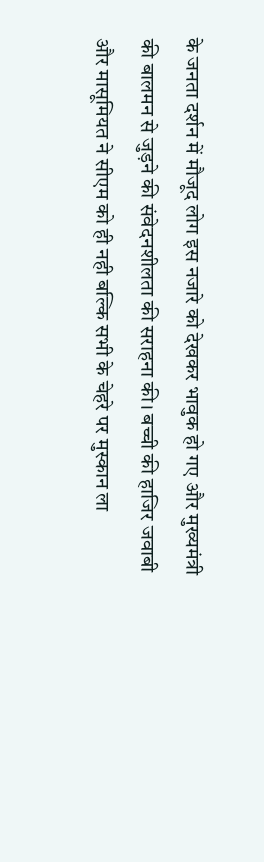के जनता दर्शन में मौजूद लोग इस नजारे को देखकर भावुक हो गए और मुख्यमंत्री की बालमन से जुड़ने की संवेदनशीलता की सराहना की। बच्ची की हाजिर जवाबी और मासूमियत ने सीएम को ही नही बल्कि सभी के चेहरे पर मुस्कान ला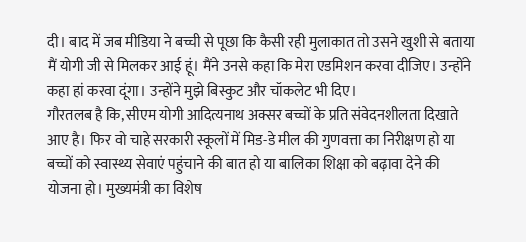दी। बाद में जब मीडिया ने बच्ची से पूछा कि कैसी रही मुलाकात तो उसने खुशी से बताया मैं योगी जी से मिलकर आई हूं। मैंने उनसे कहा कि मेरा एडमिशन करवा दीजिए। उन्होंने कहा हां करवा दूंगा। उन्होंने मुझे बिस्कुट और चॉकलेट भी दिए।
गौरतलब है कि, सीएम योगी आदित्यनाथ अक्सर बच्चों के प्रति संवेदनशीलता दिखाते आए है। फिर वो चाहे सरकारी स्कूलों में मिड-डे मील की गुणवत्ता का निरीक्षण हो या बच्चों को स्वास्थ्य सेवाएं पहुंचाने की बात हो या बालिका शिक्षा को बढ़ावा देने की योजना हो। मुख्यमंत्री का विशेष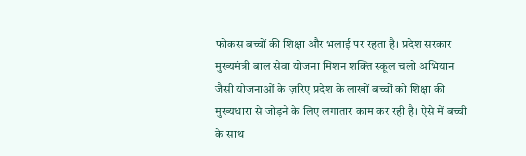फोकस बच्चों की शिक्षा और भलाई पर रहता है। प्रदेश सरकार मुख्यमंत्री बाल सेवा योजना मिशन शक्ति स्कूल चलो अभियान जैसी योजनाओं के ज़रिए प्रदेश के लाखों बच्चों को शिक्षा की मुख्यधारा से जोड़ने के लिए लगातार काम कर रही है। ऐसे में बच्ची के साथ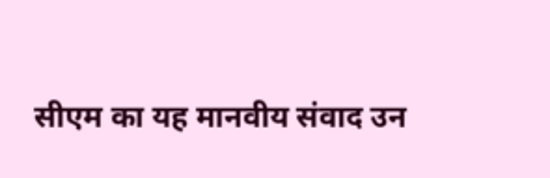सीएम का यह मानवीय संवाद उन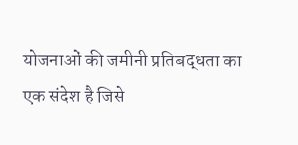योजनाओं की जमीनी प्रतिबद्धता का एक संदेश है जिसे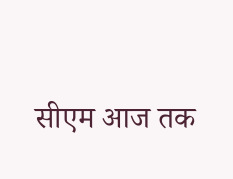सीएम आज तक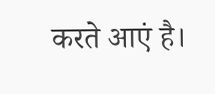करते आएं है।